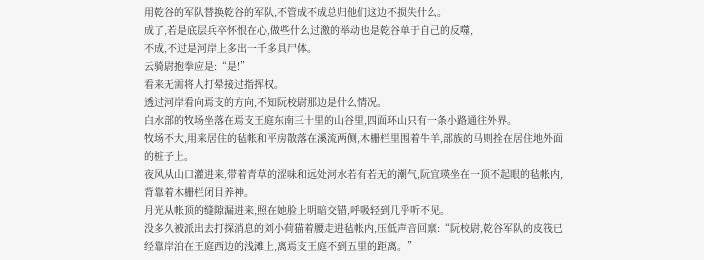用乾谷的军队替换乾谷的军队,不管成不成总归他们这边不损失什么。
成了,若是底层兵卒怀恨在心,做些什么过激的举动也是乾谷单于自己的反噬,
不成,不过是河岸上多出一千多具尸体。
云骑尉抱拳应是:“是!”
看来无需将人打晕接过指挥权。
透过河岸看向焉支的方向,不知阮校尉那边是什么情况。
白水部的牧场坐落在焉支王庭东南三十里的山谷里,四面环山只有一条小路通往外界。
牧场不大,用来居住的毡帐和平房散落在溪流两侧,木栅栏里围着牛羊,部族的马则拴在居住地外面的桩子上。
夜风从山口灌进来,带着青草的涩味和远处河水若有若无的潮气,阮宜瑛坐在一顶不起眼的毡帐内,背靠着木栅栏闭目养神。
月光从帐顶的缝隙漏进来,照在她脸上明暗交错,呼吸轻到几乎听不见。
没多久被派出去打探消息的刘小荷猫着腰走进毡帐内,压低声音回禀:“阮校尉,乾谷军队的皮筏已经靠岸泊在王庭西边的浅滩上,离焉支王庭不到五里的距离。”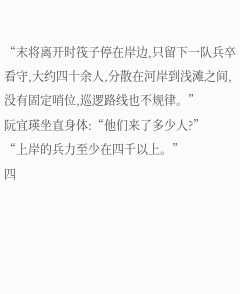“末将离开时筏子停在岸边,只留下一队兵卒看守,大约四十余人,分散在河岸到浅滩之间,没有固定哨位,巡逻路线也不规律。”
阮宜瑛坐直身体:“他们来了多少人?”
“上岸的兵力至少在四千以上。”
四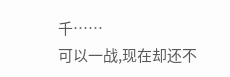千……
可以一战,现在却还不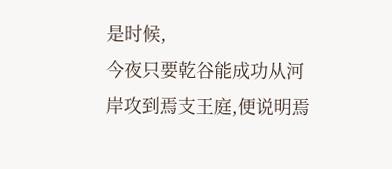是时候,
今夜只要乾谷能成功从河岸攻到焉支王庭,便说明焉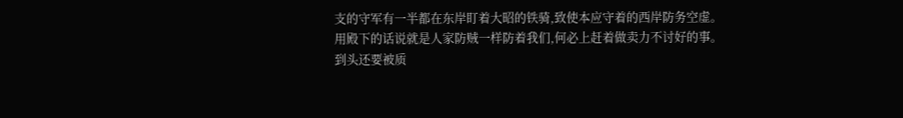支的守军有一半都在东岸盯着大昭的铁骑,致使本应守着的西岸防务空虚。
用殿下的话说就是人家防贼一样防着我们,何必上赶着做卖力不讨好的事。
到头还要被质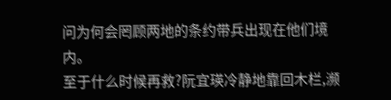问为何会罔顾两地的条约带兵出现在他们境内。
至于什么时候再救?阮宜瑛冷静地靠回木栏,濒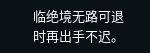临绝境无路可退时再出手不迟。